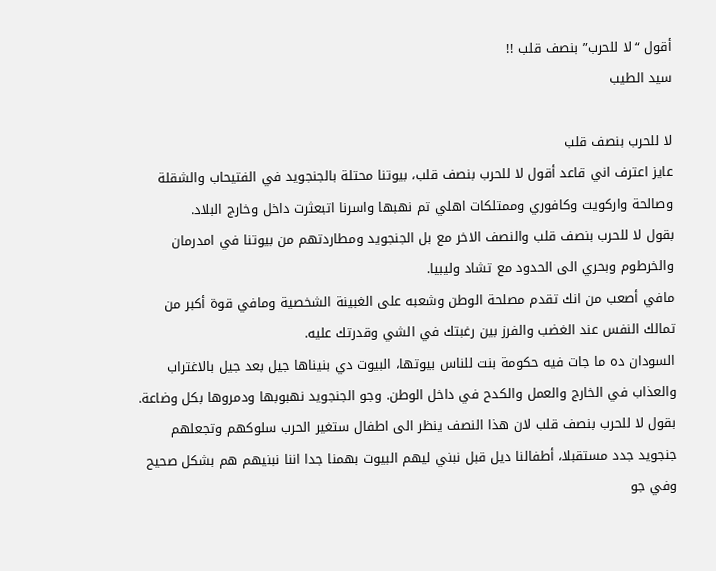أقول “لا للحرب” بنصف قلب !!
سيد الطيب

لا للحرب بنصف قلب
عايز اعترف اني قاعد أقول لا للحرب بنصف قلب، بيوتنا محتلة بالجنجويد في الفتيحاب والشقلة وصالحة واركويت وكافوري وممتلكات اهلي تم نهبها واسرنا اتبعثرت داخل وخارج البلاد.
بقول لا للحرب بنصف قلب والنصف الاخر مع بل الجنجويد ومطاردتهم من بيوتنا في امدرمان والخرطوم وبحري الى الحدود مع تشاد وليبيا.
مافي أصعب من انك تقدم مصلحة الوطن وشعبه على الغبينة الشخصية ومافي قوة أكبر من تمالك النفس عند الغضب والفرز بين رغبتك في الشي وقدرتك عليه.
السودان ده ما جات فيه حكومة بنت للناس بيوتها، البيوت دي بنيناها جيل بعد جيل بالاغتراب والعذاب في الخارج والعمل والكدح في داخل الوطن. وجو الجنجويد نهبوبها ودمروها بكل وضاعة.
بقول لا للحرب بنصف قلب لان هذا النصف ينظر الى اطفال ستغير الحرب سلوكهم وتجعلهم جنجويد جدد مستقبلا، أطفالنا ديل قبل نبني ليهم البيوت بهمنا جدا اننا نبنيهم هم بشكل صحيح وفي جو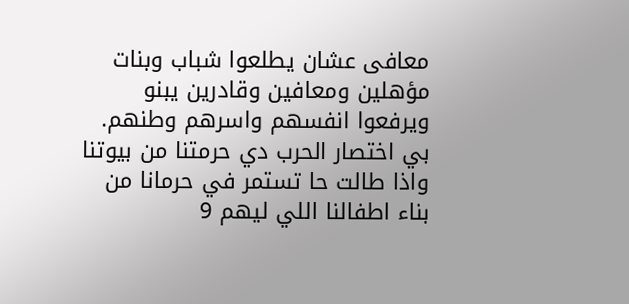معافى عشان يطلعوا شباب وبنات مؤهلين ومعافين وقادرين يبنو ويرفعوا انفسهم واسرهم وطنهم.
بي اختصار الحرب دي حرمتنا من بيوتنا واذا طالت حا تستمر في حرمانا من بناء اطفالنا اللي ليهم 9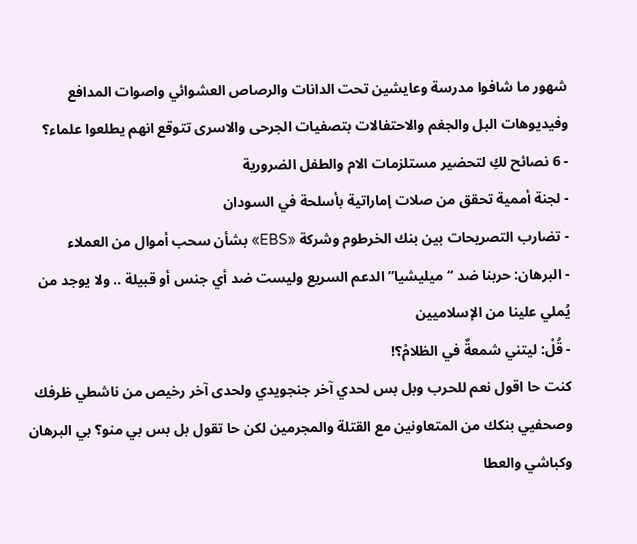شهور ما شافوا مدرسة وعايشين تحت الدانات والرصاص العشوائي واصوات المدافع وفيديوهات البل والجغم والاحتفالات بتصفيات الجرحى والاسرى تتوقع انهم يطلعوا علماء؟
- 6 نصائح لكِ لتحضير مستلزمات الام والطفل الضرورية
- لجنة أممية تحقق من صلات إماراتية بأسلحة في السودان
- تضارب التصريحات بين بنك الخرطوم وشركة «EBS» بشأن سحب أموال من العملاء
- البرهان: حربنا ضد “ميليشيا” الدعم السريع وليست ضد أي جنس أو قبيلة .. ولا يوجد من يُملي علينا من الإسلاميين
- قُلْ: ليتني شمعةٌ في الظلامْ؟!
كنت حا اقول نعم للحرب وبل بس لحدي آخر جنجويدي ولحدى آخر رخيص من ناشطي ظرفك وصحفيي بنكك من المتعاونين مع القتلة والمجرمين لكن حا تقول بل بس بي منو؟ بي البرهان وكباشي والعطا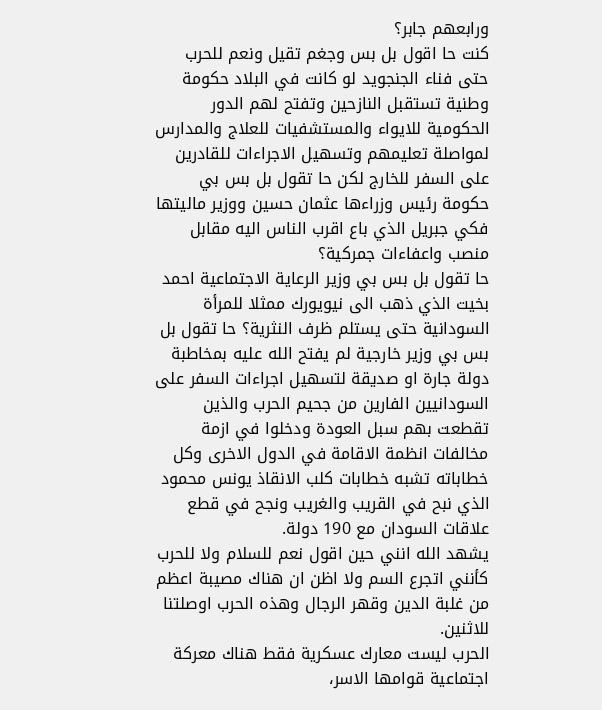ورابعهم جابر؟
كنت حا اقول بل بس وجغم تقيل ونعم للحرب حتى فناء الجنجويد لو كانت في البلاد حكومة وطنية تستقبل النازحين وتفتح لهم الدور الحكومية للايواء والمستشفيات للعلاج والمدارس لمواصلة تعليمهم وتسهيل الاجراءات للقادرين على السفر للخارج لكن حا تقول بل بس بي حكومة رئيس وزراءها عثمان حسين ووزير ماليتها فكي جبريل الذي باع اقرب الناس اليه مقابل منصب واعفاءات جمركية؟
حا تقول بل بس بي وزير الرعاية الاجتماعية احمد بخيت الذي ذهب الى نيويورك ممثلا للمرأة السودانية حتى يستلم ظرف النثرية؟ حا تقول بل بس بي وزير خارجية لم يفتح الله عليه بمخاطبة دولة جارة او صديقة لتسهيل اجراءات السفر على السودانيين الفارين من جحيم الحرب والذين تقطعت بهم سبل العودة ودخلوا في ازمة مخالفات انظمة الاقامة في الدول الاخرى وكل خطاباته تشبه خطابات كلب الانقاذ يونس محمود الذي نبح في القريب والغريب ونجح في قطع علاقات السودان مع 190 دولة.
يشهد الله انني حين اقول نعم للسلام ولا للحرب كأنني اتجرع السم ولا اظن ان هناك مصيبة اعظم من غلبة الدين وقهر الرجال وهذه الحرب اوصلتنا للاثنين.
الحرب ليست معارك عسكرية فقط هناك معركة اجتماعية قوامها الاسر،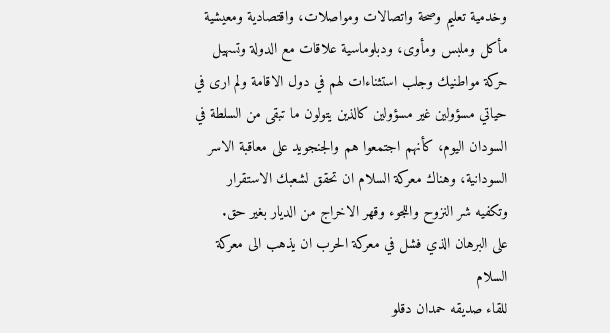وخدمية تعليم وصحة واتصالات ومواصلات، واقتصادية ومعيشية مأكل وملبس ومأوى، ودبلوماسية علاقات مع الدولة وتسهيل حركة مواطنيك وجلب استثناءات لهم في دول الاقامة ولم ارى في حياتي مسؤولين غير مسؤولين كالذين يتولون ما تبقى من السلطة في السودان اليوم، كأنهم اجتمعوا هم والجنجويد على معاقبة الاسر السودانية، وهناك معركة السلام ان تحقق لشعبك الاستقرار وتكفيه شر النزوح واللجوء وقهر الاخراج من الديار بغير حق.
على البرهان الذي فشل في معركة الحرب ان يذهب الى معركة السلام
للقاء صديقه حمدان دقلو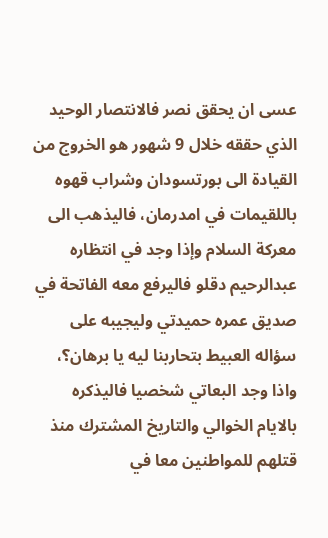عسى ان يحقق نصر فالانتصار الوحيد الذي حققه خلال 9 شهور هو الخروج من القيادة الى بورتسودان وشراب قهوه باللقيمات في امدرمان، فاليذهب الى معركة السلام وإذا وجد في انتظاره عبدالرحيم دقلو فاليرفع معه الفاتحة في صديق عمره حميدتي وليجيبه على سؤاله العبيط بتحاربنا ليه يا برهان؟،
واذا وجد البعاتي شخصيا فاليذكره بالايام الخوالي والتاريخ المشترك منذ قتلهم للمواطنين معا في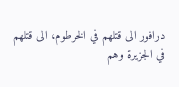درافور الى قتلهم في الخرطوم، الى قتلهم في الجزيرة وهم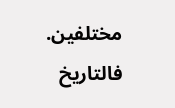مختلفين. فالتاريخ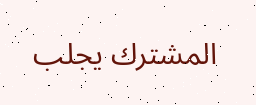المشترك يجلب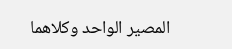المصير الواحد وكلاهما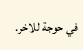في حوجة للاخر.